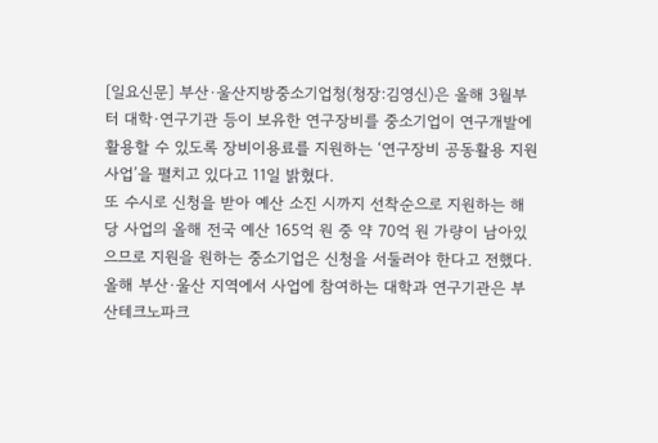[일요신문] 부산·울산지방중소기업청(청장:김영신)은 올해 3월부터 대학·연구기관 등이 보유한 연구장비를 중소기업이 연구개발에 활용할 수 있도록 장비이용료를 지원하는 ‘연구장비 공동활용 지원사업’을 펼치고 있다고 11일 밝혔다.
또 수시로 신청을 받아 예산 소진 시까지 선착순으로 지원하는 해당 사업의 올해 전국 예산 165억 원 중 약 70억 원 가량이 남아있으므로 지원을 원하는 중소기업은 신청을 서둘러야 한다고 전했다.
올해 부산·울산 지역에서 사업에 참여하는 대학과 연구기관은 부산테크노파크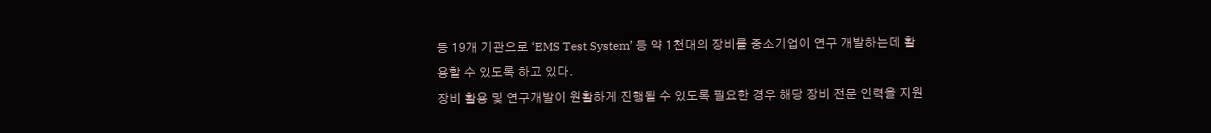등 19개 기관으로 ‘EMS Test System’ 등 약 1천대의 장비를 중소기업이 연구 개발하는데 활용할 수 있도록 하고 있다.
장비 활용 및 연구개발이 원활하게 진행될 수 있도록 필요한 경우 해당 장비 전문 인력을 지원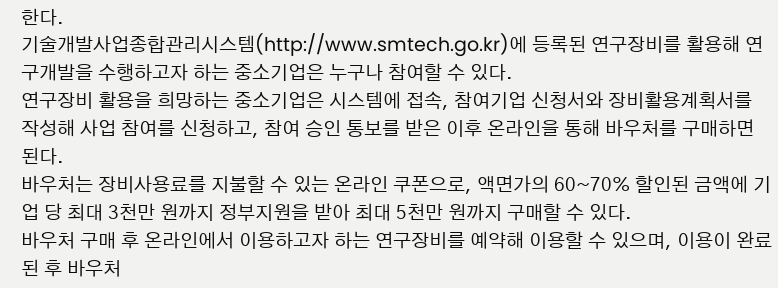한다.
기술개발사업종합관리시스템(http://www.smtech.go.kr)에 등록된 연구장비를 활용해 연구개발을 수행하고자 하는 중소기업은 누구나 참여할 수 있다.
연구장비 활용을 희망하는 중소기업은 시스템에 접속, 참여기업 신청서와 장비활용계획서를 작성해 사업 참여를 신청하고, 참여 승인 통보를 받은 이후 온라인을 통해 바우처를 구매하면 된다.
바우처는 장비사용료를 지불할 수 있는 온라인 쿠폰으로, 액면가의 60~70% 할인된 금액에 기업 당 최대 3천만 원까지 정부지원을 받아 최대 5천만 원까지 구매할 수 있다.
바우처 구매 후 온라인에서 이용하고자 하는 연구장비를 예약해 이용할 수 있으며, 이용이 완료된 후 바우처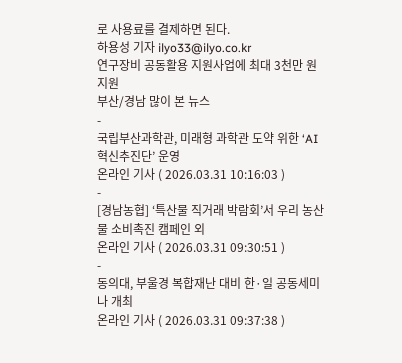로 사용료를 결제하면 된다.
하용성 기자 ilyo33@ilyo.co.kr
연구장비 공동활용 지원사업에 최대 3천만 원 지원
부산/경남 많이 본 뉴스
-
국립부산과학관, 미래형 과학관 도약 위한 ‘AI 혁신추진단’ 운영
온라인 기사 ( 2026.03.31 10:16:03 )
-
[경남농협] ‘특산물 직거래 박람회’서 우리 농산물 소비촉진 캠페인 외
온라인 기사 ( 2026.03.31 09:30:51 )
-
동의대, 부울경 복합재난 대비 한·일 공동세미나 개최
온라인 기사 ( 2026.03.31 09:37:38 )